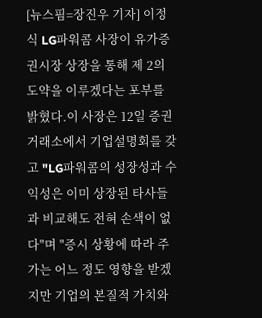[뉴스핌=장진우 기자] 이정식 LG파워콤 사장이 유가증권시장 상장을 통해 제 2의 도약을 이루겠다는 포부를 밝혔다.이 사장은 12일 증권거래소에서 기업설명회를 갖고 "LG파워콤의 성장성과 수익성은 이미 상장된 타사들과 비교해도 전혀 손색이 없다"며 "증시 상황에 따라 주가는 어느 정도 영향을 받겠지만 기업의 본질적 가치와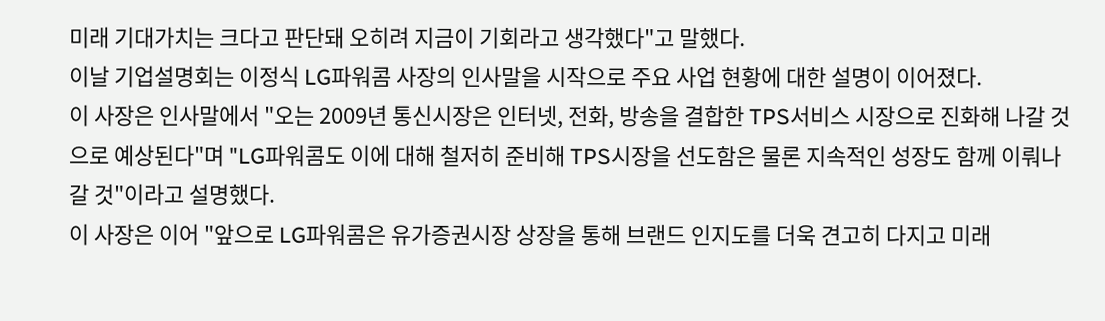미래 기대가치는 크다고 판단돼 오히려 지금이 기회라고 생각했다"고 말했다.
이날 기업설명회는 이정식 LG파워콤 사장의 인사말을 시작으로 주요 사업 현황에 대한 설명이 이어졌다.
이 사장은 인사말에서 "오는 2009년 통신시장은 인터넷, 전화, 방송을 결합한 TPS서비스 시장으로 진화해 나갈 것으로 예상된다"며 "LG파워콤도 이에 대해 철저히 준비해 TPS시장을 선도함은 물론 지속적인 성장도 함께 이뤄나갈 것"이라고 설명했다.
이 사장은 이어 "앞으로 LG파워콤은 유가증권시장 상장을 통해 브랜드 인지도를 더욱 견고히 다지고 미래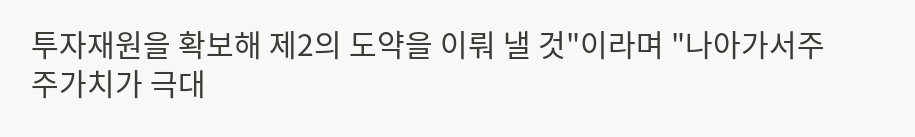투자재원을 확보해 제2의 도약을 이뤄 낼 것"이라며 "나아가서주주가치가 극대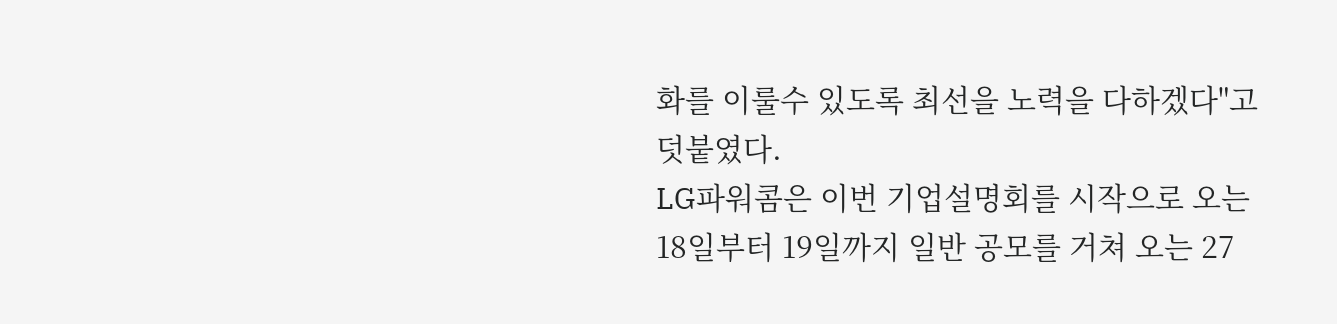화를 이룰수 있도록 최선을 노력을 다하겠다"고 덧붙였다.
LG파워콤은 이번 기업설명회를 시작으로 오는 18일부터 19일까지 일반 공모를 거쳐 오는 27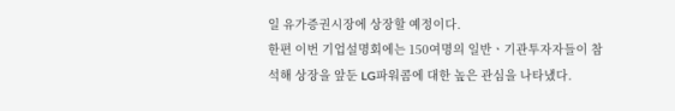일 유가증권시장에 상장할 예정이다.
한편 이번 기업설명회에는 150여명의 일반ㆍ기관투자자들이 참석해 상장을 앞둔 LG파워콤에 대한 높은 관심을 나타냈다.